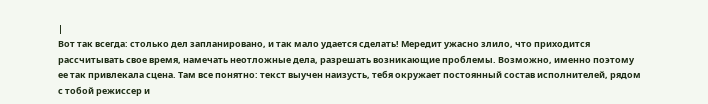|
Вот так всегда: столько дел запланировано, и так мало удается сделать! Мередит ужасно злило, что приходится рассчитывать свое время, намечать неотложные дела, разрешать возникающие проблемы. Возможно, именно поэтому ее так привлекала сцена. Там все понятно: текст выучен наизусть, тебя окружает постоянный состав исполнителей, рядом с тобой режиссер и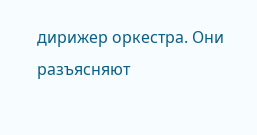дирижер оркестра. Они разъясняют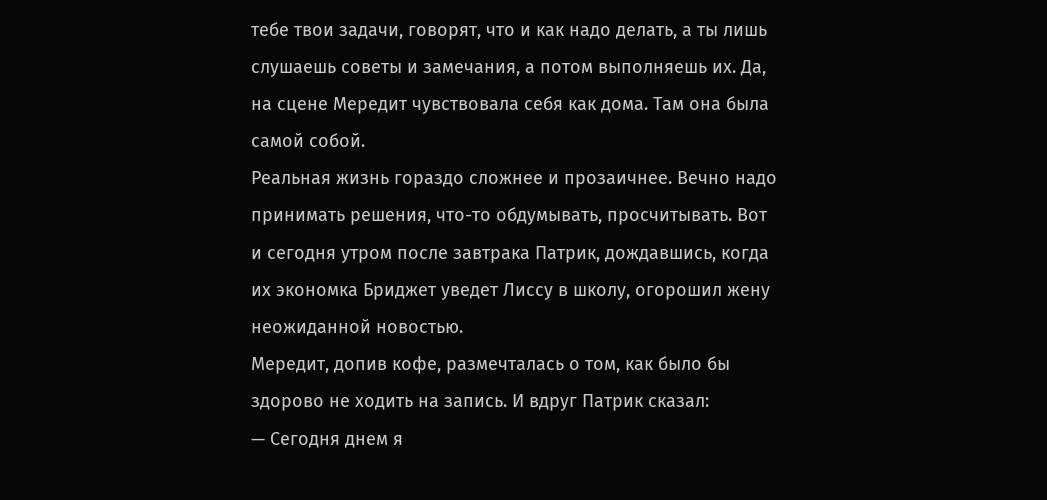тебе твои задачи, говорят, что и как надо делать, а ты лишь слушаешь советы и замечания, а потом выполняешь их. Да, на сцене Мередит чувствовала себя как дома. Там она была самой собой.
Реальная жизнь гораздо сложнее и прозаичнее. Вечно надо принимать решения, что-то обдумывать, просчитывать. Вот и сегодня утром после завтрака Патрик, дождавшись, когда их экономка Бриджет уведет Лиссу в школу, огорошил жену неожиданной новостью.
Мередит, допив кофе, размечталась о том, как было бы здорово не ходить на запись. И вдруг Патрик сказал:
— Сегодня днем я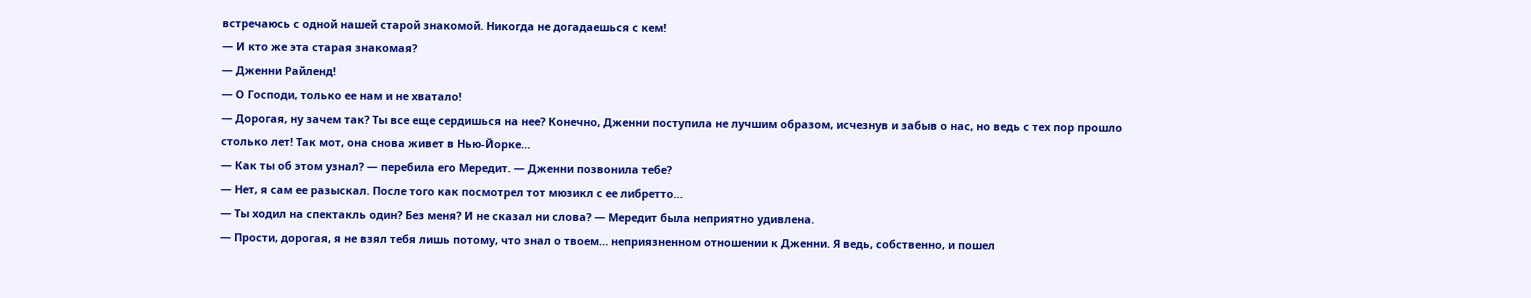встречаюсь с одной нашей старой знакомой. Никогда не догадаешься с кем!
— И кто же эта старая знакомая?
— Дженни Райленд!
— О Господи, только ее нам и не хватало!
— Дорогая, ну зачем так? Ты все еще сердишься на нее? Конечно, Дженни поступила не лучшим образом, исчезнув и забыв о нас, но ведь с тех пор прошло столько лет! Так мот, она снова живет в Нью-Йорке…
— Как ты об этом узнал? — перебила его Мередит. — Дженни позвонила тебе?
— Нет, я сам ее разыскал. После того как посмотрел тот мюзикл с ее либретто…
— Ты ходил на спектакль один? Без меня? И не сказал ни слова? — Мередит была неприятно удивлена.
— Прости, дорогая, я не взял тебя лишь потому, что знал о твоем… неприязненном отношении к Дженни. Я ведь, собственно, и пошел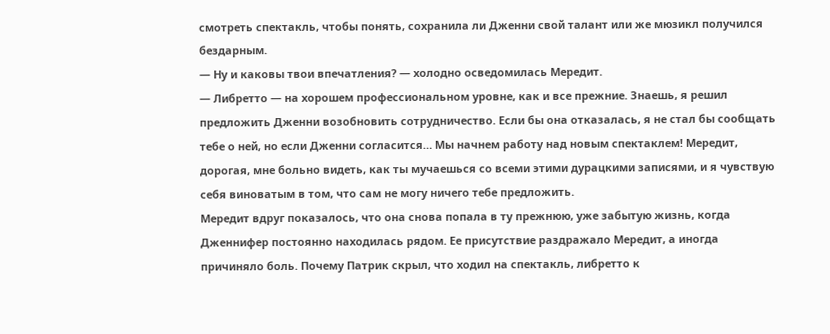смотреть спектакль, чтобы понять, сохранила ли Дженни свой талант или же мюзикл получился бездарным.
— Ну и каковы твои впечатления? — холодно осведомилась Мередит.
— Либретто — на хорошем профессиональном уровне, как и все прежние. Знаешь, я решил предложить Дженни возобновить сотрудничество. Если бы она отказалась, я не стал бы сообщать тебе о ней, но если Дженни согласится… Мы начнем работу над новым спектаклем! Мередит, дорогая, мне больно видеть, как ты мучаешься со всеми этими дурацкими записями, и я чувствую себя виноватым в том, что сам не могу ничего тебе предложить.
Мередит вдруг показалось, что она снова попала в ту прежнюю, уже забытую жизнь, когда Дженнифер постоянно находилась рядом. Ее присутствие раздражало Мередит, а иногда причиняло боль. Почему Патрик скрыл, что ходил на спектакль, либретто к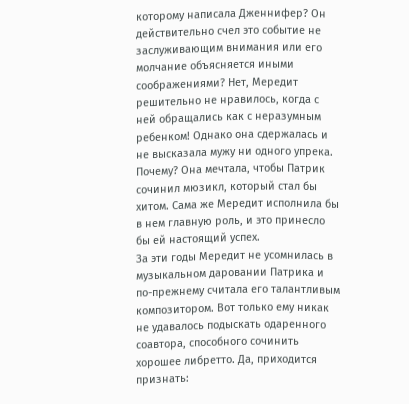которому написала Дженнифер? Он действительно счел это событие не заслуживающим внимания или его молчание объясняется иными соображениями? Нет, Мередит решительно не нравилось, когда с ней обращались как с неразумным ребенком! Однако она сдержалась и не высказала мужу ни одного упрека. Почему? Она мечтала, чтобы Патрик сочинил мюзикл, который стал бы хитом. Сама же Мередит исполнила бы в нем главную роль, и это принесло бы ей настоящий успех.
За эти годы Мередит не усомнилась в музыкальном даровании Патрика и по-прежнему считала его талантливым композитором. Вот только ему никак не удавалось подыскать одаренного соавтора, способного сочинить хорошее либретто. Да, приходится признать: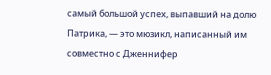самый большой успех, выпавший на долю Патрика, — это мюзикл, написанный им совместно с Дженнифер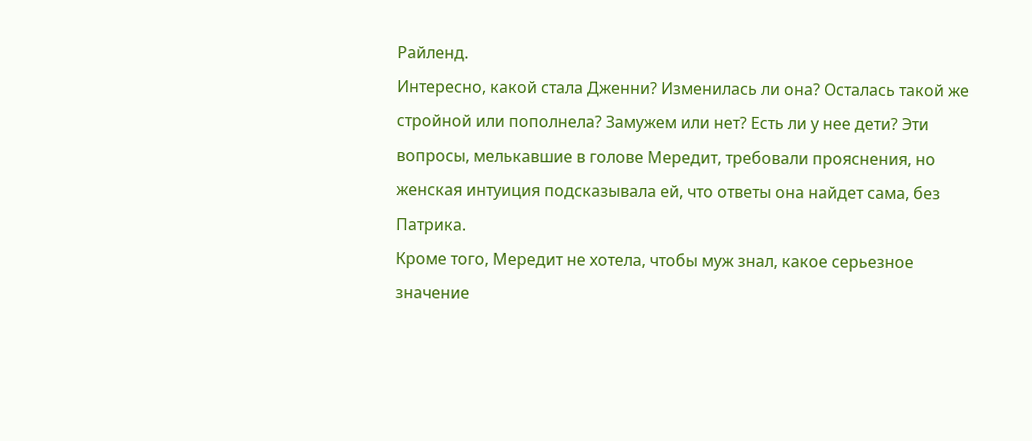Райленд.
Интересно, какой стала Дженни? Изменилась ли она? Осталась такой же стройной или пополнела? Замужем или нет? Есть ли у нее дети? Эти вопросы, мелькавшие в голове Мередит, требовали прояснения, но женская интуиция подсказывала ей, что ответы она найдет сама, без Патрика.
Кроме того, Мередит не хотела, чтобы муж знал, какое серьезное значение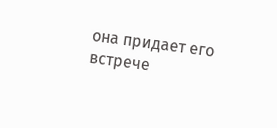она придает его встрече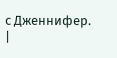с Дженнифер. |